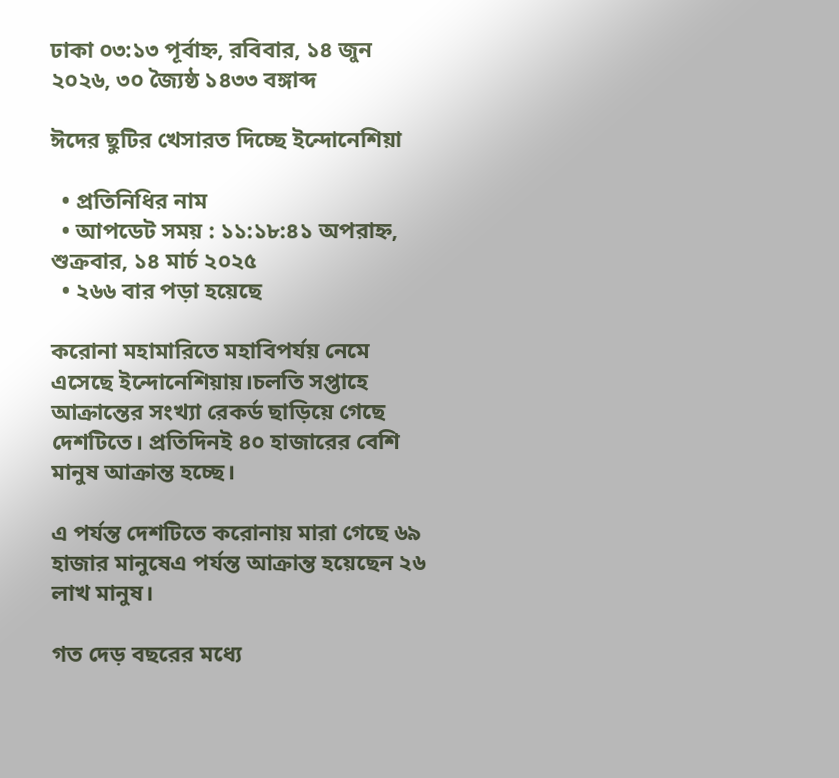ঢাকা ০৩:১৩ পূর্বাহ্ন, রবিবার, ১৪ জুন ২০২৬, ৩০ জ্যৈষ্ঠ ১৪৩৩ বঙ্গাব্দ

ঈদের ছুটির খেসারত দিচ্ছে ইন্দোনেশিয়া

  • প্রতিনিধির নাম
  • আপডেট সময় : ১১:১৮:৪১ অপরাহ্ন, শুক্রবার, ১৪ মার্চ ২০২৫
  • ২৬৬ বার পড়া হয়েছে

করোনা মহামারিতে মহাবিপর্যয় নেমে এসেছে ইন্দোনেশিয়ায়।চলতি সপ্তাহে আক্রান্তের সংখ্যা রেকর্ড ছাড়িয়ে গেছে দেশটিতে। প্রতিদিনই ৪০ হাজারের বেশি মানুষ আক্রান্ত হচ্ছে।

এ পর্যন্ত দেশটিতে করোনায় মারা গেছে ৬৯ হাজার মানুষেএ পর্যন্ত আক্রান্ত হয়েছেন ২৬ লাখ মানুষ।

গত দেড় বছরের মধ্যে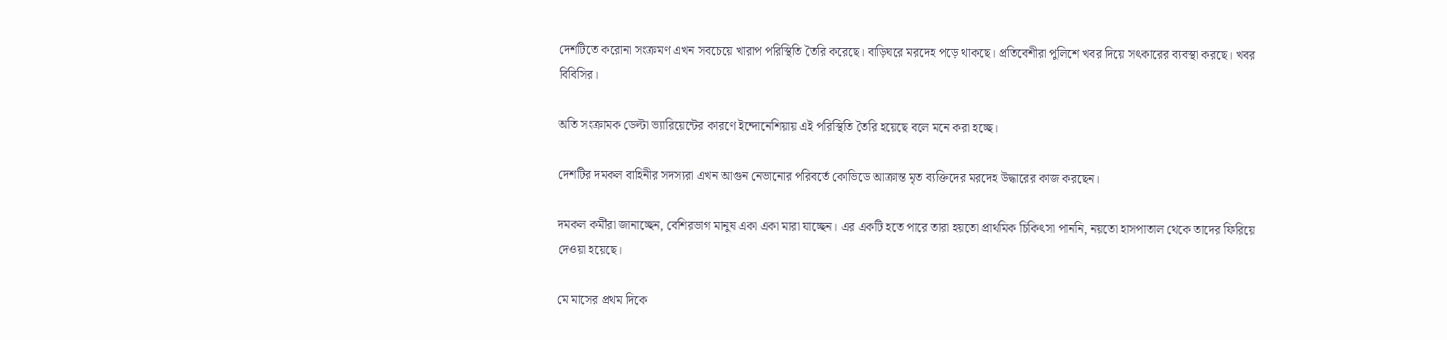দেশটিতে করোনা সংক্রমণ এখন সবচেয়ে খারাপ পরিস্থিতি তৈরি করেছে। বাড়িঘরে মরদেহ পড়ে থাকছে। প্রতিবেশীরা পুলিশে খবর দিয়ে সৎকারের ব্যবস্থা করছে। খবর বিবিসির।

অতি সংক্রামক ডেল্টা ভ্যারিয়েন্টের কারণে ইন্দোনেশিয়ায় এই পরিস্থিতি তৈরি হয়েছে বলে মনে করা হচ্ছে।

দেশটির দমকল বাহিনীর সদস্যরা এখন আগুন নেভানোর পরিবর্তে কোভিডে আক্রান্ত মৃত ব্যক্তিদের মরদেহ উদ্ধারের কাজ করছেন।

দমকল কর্মীরা জানাচ্ছেন, বেশিরভাগ মানুষ একা একা মারা যাচ্ছেন। এর একটি হতে পারে তারা হয়তো প্রাথমিক চিকিৎসা পাননি, নয়তো হাসপাতাল থেকে তাদের ফিরিয়ে দেওয়া হয়েছে।

মে মাসের প্রথম দিকে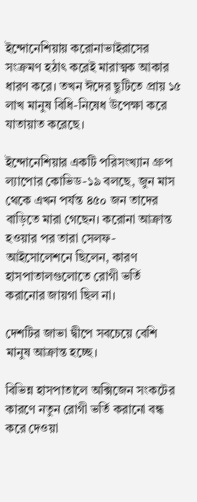ইন্দোনেশিয়ায় করোনাভাইরাসের সংক্রমণ হঠাৎ করেই মারাত্মক আকার ধারণ করে। তখন ঈদের ছুটিতে প্রায় ১৫ লাখ মানুষ বিধি-নিষেধ উপেক্ষা করে যাতায়াত করেছে।

ইন্দোনেশিয়ার একটি পরিসংখ্যান গ্রুপ ল্যাপোর কোভিড-১৯ বলছে, জুন মাস থেকে এখন পর্যন্ত ৪৫০ জন তাদের বাড়িতে মারা গেছেন। করোনা আক্রান্ত হওয়ার পর তারা সেলফ-আইসোলেশনে ছিলেন, কারণ হাসপাতালগুলোতে রোগী ভর্তি করানোর জায়গা ছিল না।

দেশটির জাভা দ্বীপে সবচেয়ে বেশি মানুষ আক্রান্ত হচ্ছে।

বিভিন্ন হাসপাতালে অক্সিজেন সংকটের কারণে নতুন রোগী ভর্তি করানো বন্ধ করে দেওয়া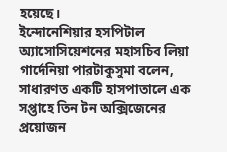হয়েছে।
ইন্দোনেশিয়ার হসপিটাল অ্যাসোসিয়েশনের মহাসচিব লিয়া গার্দেনিয়া পারটাকুসুমা বলেন, সাধারণত একটি হাসপাতালে এক সপ্তাহে তিন টন অক্সিজেনের প্রয়োজন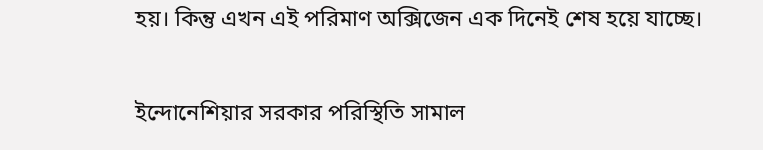হয়। কিন্তু এখন এই পরিমাণ অক্সিজেন এক দিনেই শেষ হয়ে যাচ্ছে।

ইন্দোনেশিয়ার সরকার পরিস্থিতি সামাল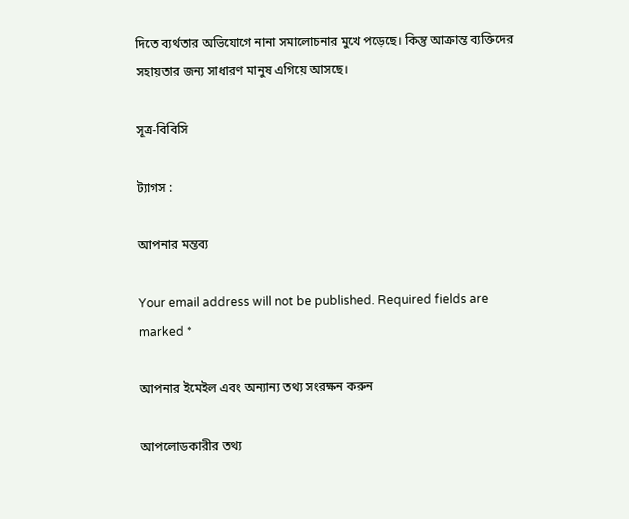দিতে ব্যর্থতার অভিযোগে নানা সমালোচনার মুখে পড়েছে। কিন্তু আক্রান্ত ব্যক্তিদের সহায়তার জন্য সাধারণ মানুষ এগিয়ে আসছে।

সূত্র-বিবিসি

ট্যাগস :

আপনার মন্তব্য

Your email address will not be published. Required fields are marked *

আপনার ইমেইল এবং অন্যান্য তথ্য সংরক্ষন করুন

আপলোডকারীর তথ্য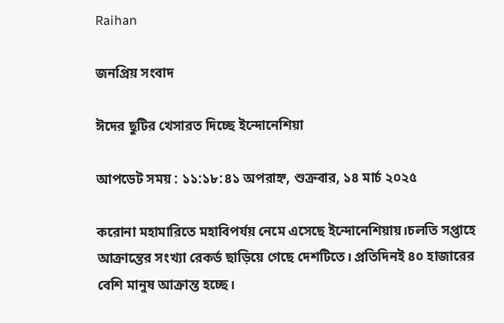Raihan

জনপ্রিয় সংবাদ

ঈদের ছুটির খেসারত দিচ্ছে ইন্দোনেশিয়া

আপডেট সময় : ১১:১৮:৪১ অপরাহ্ন, শুক্রবার, ১৪ মার্চ ২০২৫

করোনা মহামারিতে মহাবিপর্যয় নেমে এসেছে ইন্দোনেশিয়ায়।চলতি সপ্তাহে আক্রান্তের সংখ্যা রেকর্ড ছাড়িয়ে গেছে দেশটিতে। প্রতিদিনই ৪০ হাজারের বেশি মানুষ আক্রান্ত হচ্ছে।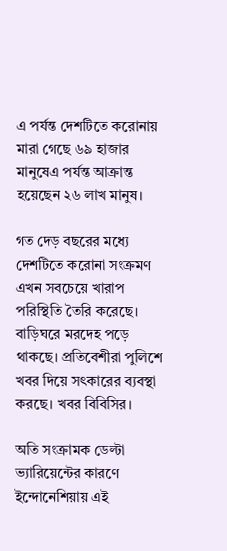এ পর্যন্ত দেশটিতে করোনায় মারা গেছে ৬৯ হাজার মানুষেএ পর্যন্ত আক্রান্ত হয়েছেন ২৬ লাখ মানুষ।

গত দেড় বছরের মধ্যে দেশটিতে করোনা সংক্রমণ এখন সবচেয়ে খারাপ পরিস্থিতি তৈরি করেছে। বাড়িঘরে মরদেহ পড়ে থাকছে। প্রতিবেশীরা পুলিশে খবর দিয়ে সৎকারের ব্যবস্থা করছে। খবর বিবিসির।

অতি সংক্রামক ডেল্টা ভ্যারিয়েন্টের কারণে ইন্দোনেশিয়ায় এই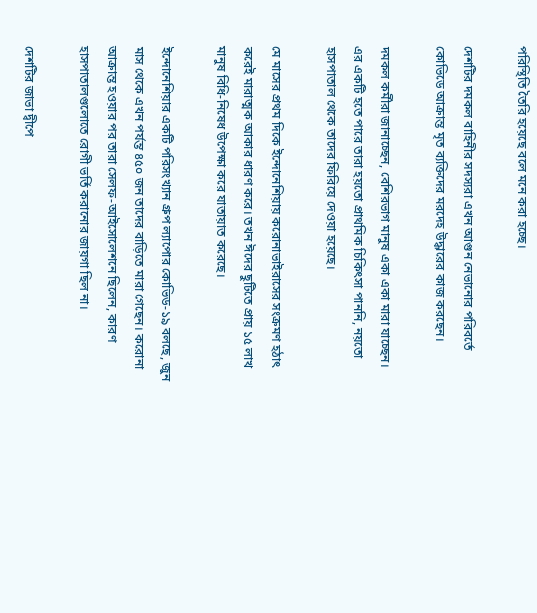পরিস্থিতি তৈরি হয়েছে বলে মনে করা হচ্ছে।

দেশটির দমকল বাহিনীর সদস্যরা এখন আগুন নেভানোর পরিবর্তে কোভিডে আক্রান্ত মৃত ব্যক্তিদের মরদেহ উদ্ধারের কাজ করছেন।

দমকল কর্মীরা জানাচ্ছেন, বেশিরভাগ মানুষ একা একা মারা যাচ্ছেন। এর একটি হতে পারে তারা হয়তো প্রাথমিক চিকিৎসা পাননি, নয়তো হাসপাতাল থেকে তাদের ফিরিয়ে দেওয়া হয়েছে।

মে মাসের প্রথম দিকে ইন্দোনেশিয়ায় করোনাভাইরাসের সংক্রমণ হঠাৎ করেই মারাত্মক আকার ধারণ করে। তখন ঈদের ছুটিতে প্রায় ১৫ লাখ মানুষ বিধি-নিষেধ উপেক্ষা করে যাতায়াত করেছে।

ইন্দোনেশিয়ার একটি পরিসংখ্যান গ্রুপ ল্যাপোর কোভিড-১৯ বলছে, জুন মাস থেকে এখন পর্যন্ত ৪৫০ জন তাদের বাড়িতে মারা গেছেন। করোনা আক্রান্ত হওয়ার পর তারা সেলফ-আইসোলেশনে ছিলেন, কারণ হাসপাতালগুলোতে রোগী ভর্তি করানোর জায়গা ছিল না।

দেশটির জাভা দ্বীপে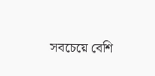সবচেয়ে বেশি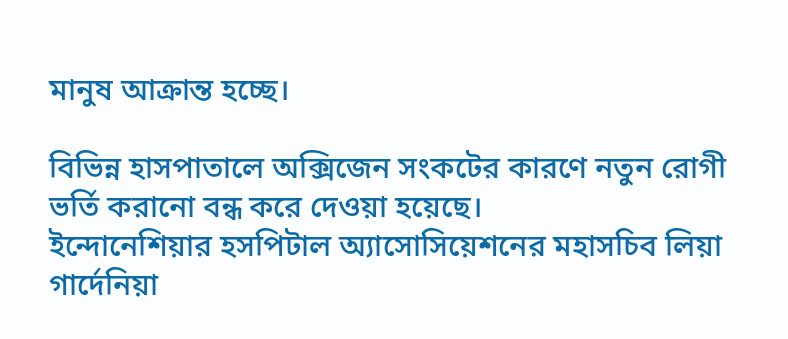মানুষ আক্রান্ত হচ্ছে।

বিভিন্ন হাসপাতালে অক্সিজেন সংকটের কারণে নতুন রোগী ভর্তি করানো বন্ধ করে দেওয়া হয়েছে।
ইন্দোনেশিয়ার হসপিটাল অ্যাসোসিয়েশনের মহাসচিব লিয়া গার্দেনিয়া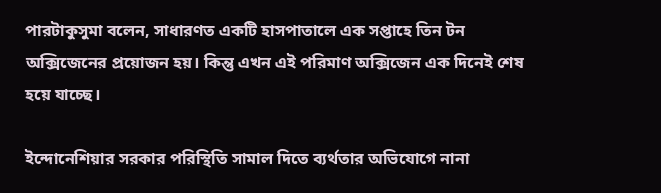পারটাকুসুমা বলেন, সাধারণত একটি হাসপাতালে এক সপ্তাহে তিন টন অক্সিজেনের প্রয়োজন হয়। কিন্তু এখন এই পরিমাণ অক্সিজেন এক দিনেই শেষ হয়ে যাচ্ছে।

ইন্দোনেশিয়ার সরকার পরিস্থিতি সামাল দিতে ব্যর্থতার অভিযোগে নানা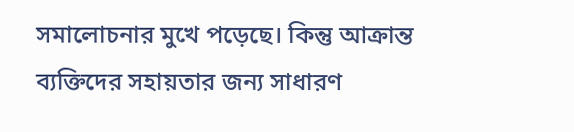সমালোচনার মুখে পড়েছে। কিন্তু আক্রান্ত ব্যক্তিদের সহায়তার জন্য সাধারণ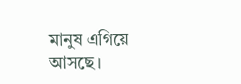মানুষ এগিয়ে আসছে।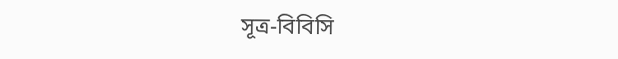সূত্র-বিবিসি